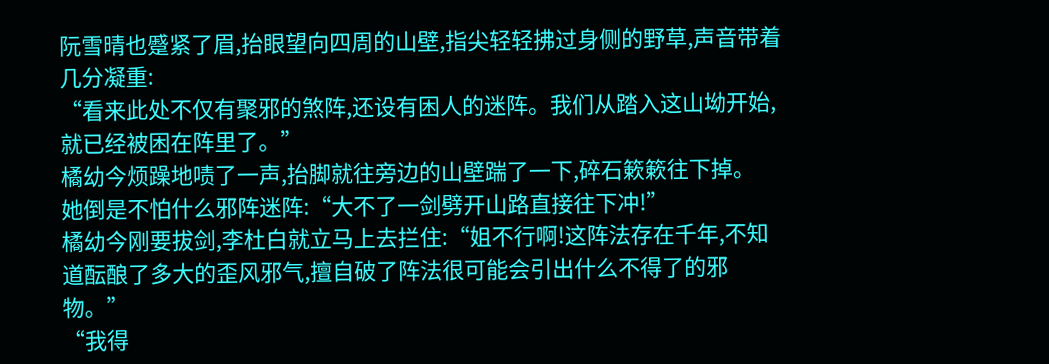阮雪晴也蹙紧了眉,抬眼望向四周的山壁,指尖轻轻拂过身侧的野草,声音带着几分凝重:
“看来此处不仅有聚邪的煞阵,还设有困人的迷阵。我们从踏入这山坳开始,就已经被困在阵里了。”
橘幼今烦躁地啧了一声,抬脚就往旁边的山壁踹了一下,碎石簌簌往下掉。
她倒是不怕什么邪阵迷阵:“大不了一剑劈开山路直接往下冲!”
橘幼今刚要拔剑,李杜白就立马上去拦住:“姐不行啊!这阵法存在千年,不知道酝酿了多大的歪风邪气,擅自破了阵法很可能会引出什么不得了的邪物。”
“我得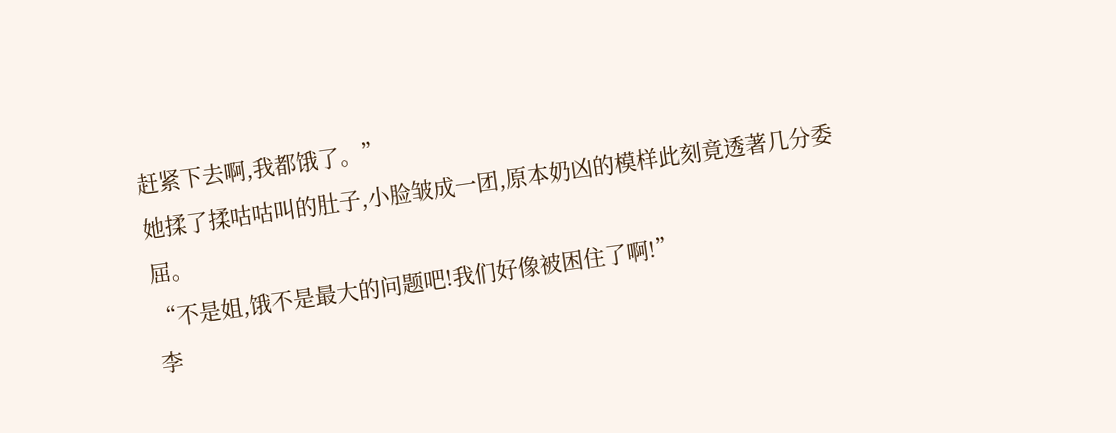赶紧下去啊,我都饿了。”
她揉了揉咕咕叫的肚子,小脸皱成一团,原本奶凶的模样此刻竟透著几分委屈。
“不是姐,饿不是最大的问题吧!我们好像被困住了啊!”
李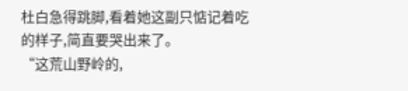杜白急得跳脚,看着她这副只惦记着吃的样子,简直要哭出来了。
“这荒山野岭的,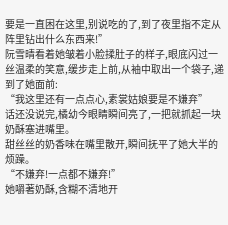要是一直困在这里,别说吃的了,到了夜里指不定从阵里钻出什么东西来!”
阮雪晴看着她皱着小脸揉肚子的样子,眼底闪过一丝温柔的笑意,缓步走上前,从袖中取出一个袋子,递到了她面前:
“我这里还有一点点心,素裳姑娘要是不嫌弃”
话还没说完,橘幼今眼睛瞬间亮了,一把就抓起一块奶酥塞进嘴里。
甜丝丝的奶香味在嘴里散开,瞬间抚平了她大半的烦躁。
“不嫌弃!一点都不嫌弃!”
她嚼著奶酥,含糊不清地开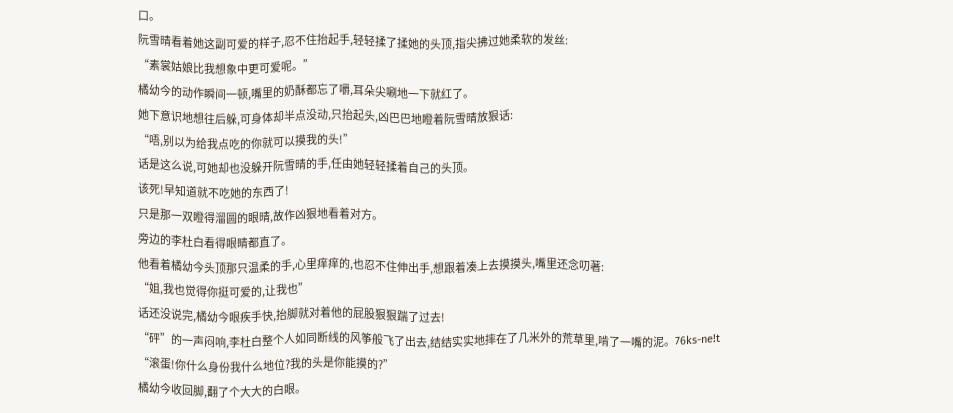口。
阮雪晴看着她这副可爱的样子,忍不住抬起手,轻轻揉了揉她的头顶,指尖拂过她柔软的发丝:
“素裳姑娘比我想象中更可爱呢。”
橘幼今的动作瞬间一顿,嘴里的奶酥都忘了嚼,耳朵尖唰地一下就红了。
她下意识地想往后躲,可身体却半点没动,只抬起头,凶巴巴地瞪着阮雪晴放狠话:
“唔,别以为给我点吃的你就可以摸我的头!”
话是这么说,可她却也没躲开阮雪晴的手,任由她轻轻揉着自己的头顶。
该死!早知道就不吃她的东西了!
只是那一双瞪得溜圆的眼晴,故作凶狠地看着对方。
旁边的李杜白看得眼睛都直了。
他看着橘幼今头顶那只温柔的手,心里痒痒的,也忍不住伸出手,想跟着凑上去摸摸头,嘴里还念叨著:
“姐,我也觉得你挺可爱的,让我也”
话还没说完,橘幼今眼疾手快,抬脚就对着他的屁股狠狠踹了过去!
“砰”的一声闷响,李杜白整个人如同断线的风筝般飞了出去,结结实实地摔在了几米外的荒草里,啃了一嘴的泥。76ks-ne!t
“滚蛋!你什么身份我什么地位?我的头是你能摸的?”
橘幼今收回脚,翻了个大大的白眼。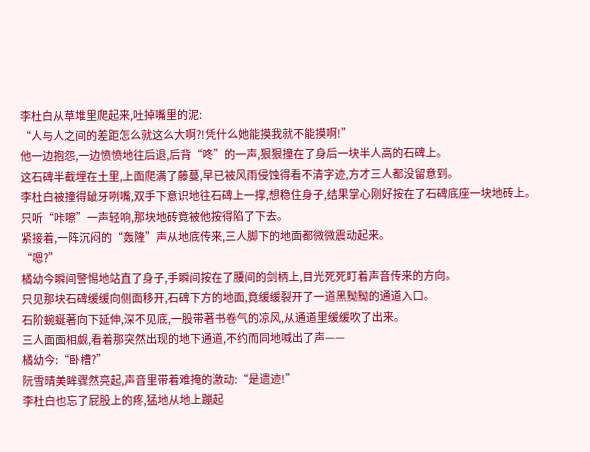李杜白从草堆里爬起来,吐掉嘴里的泥:
“人与人之间的差距怎么就这么大啊?!凭什么她能摸我就不能摸啊!”
他一边抱怨,一边愤愤地往后退,后背“咚”的一声,狠狠撞在了身后一块半人高的石碑上。
这石碑半截埋在土里,上面爬满了藤蔓,早已被风雨侵蚀得看不清字迹,方才三人都没留意到。
李杜白被撞得龇牙咧嘴,双手下意识地往石碑上一撑,想稳住身子,结果掌心刚好按在了石碑底座一块地砖上。
只听“咔嚓”一声轻响,那块地砖竟被他按得陷了下去。
紧接着,一阵沉闷的“轰隆”声从地底传来,三人脚下的地面都微微震动起来。
“嗯?”
橘幼今瞬间警惕地站直了身子,手瞬间按在了腰间的剑柄上,目光死死盯着声音传来的方向。
只见那块石碑缓缓向侧面移开,石碑下方的地面,竟缓缓裂开了一道黑黝黝的通道入口。
石阶蜿蜒著向下延伸,深不见底,一股带著书卷气的凉风,从通道里缓缓吹了出来。
三人面面相觑,看着那突然出现的地下通道,不约而同地喊出了声——
橘幼今:“卧槽?”
阮雪晴美眸骤然亮起,声音里带着难掩的激动:“是遗迹!”
李杜白也忘了屁股上的疼,猛地从地上蹦起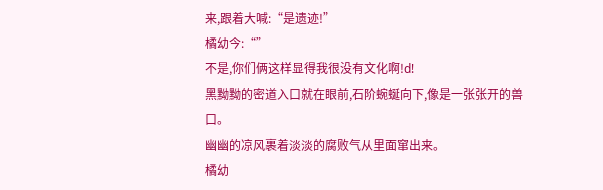来,跟着大喊:“是遗迹!”
橘幼今:“”
不是,你们俩这样显得我很没有文化啊!d!
黑黝黝的密道入口就在眼前,石阶蜿蜒向下,像是一张张开的兽口。
幽幽的凉风裹着淡淡的腐败气从里面窜出来。
橘幼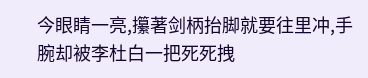今眼睛一亮,攥著剑柄抬脚就要往里冲,手腕却被李杜白一把死死拽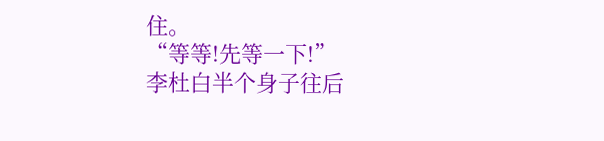住。
“等等!先等一下!”
李杜白半个身子往后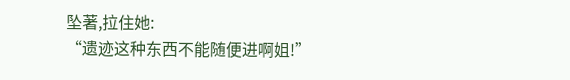坠著,拉住她:
“遗迹这种东西不能随便进啊姐!”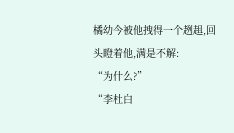橘幼今被他拽得一个趔趄,回头瞪着他,满是不解:
“为什么?”
“李杜白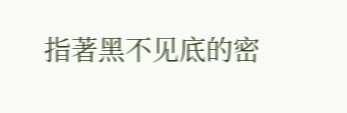指著黑不见底的密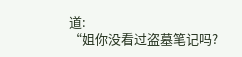道:
“姐你没看过盗墓笔记吗?